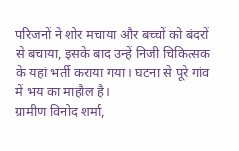परिजनों ने शोर मचाया और बच्चों को बंदरों से बचाया, इसके बाद उन्हें निजी चिकित्सक के यहां भर्ती कराया गया। घटना से पूरे गांव में भय का माहौल है।
ग्रामीण विनोद शर्मा,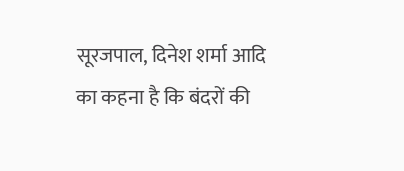सूरजपाल, दिनेश शर्मा आदि का कहना है कि बंदरों की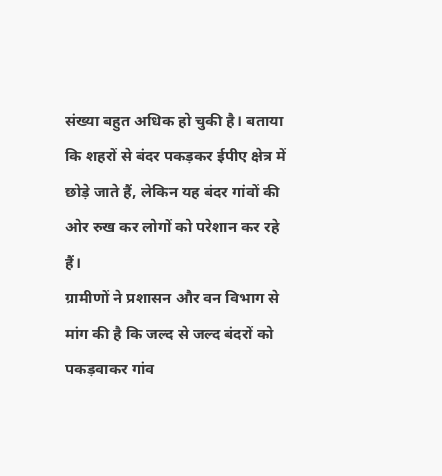संख्या बहुत अधिक हो चुकी है। बताया कि शहरों से बंदर पकड़कर ईपीए क्षेत्र में छोड़े जाते हैं, लेकिन यह बंदर गांवों की ओर रुख कर लोगों को परेशान कर रहे हैं।
ग्रामीणों ने प्रशासन और वन विभाग से मांग की है कि जल्द से जल्द बंदरों को पकड़वाकर गांव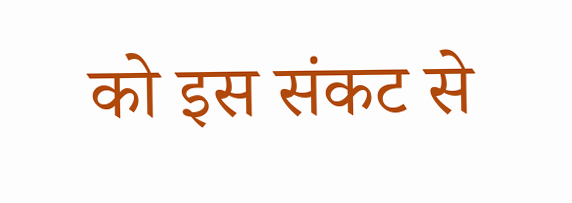को इस संकट से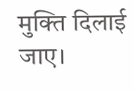मुक्ति दिलाई जाए।